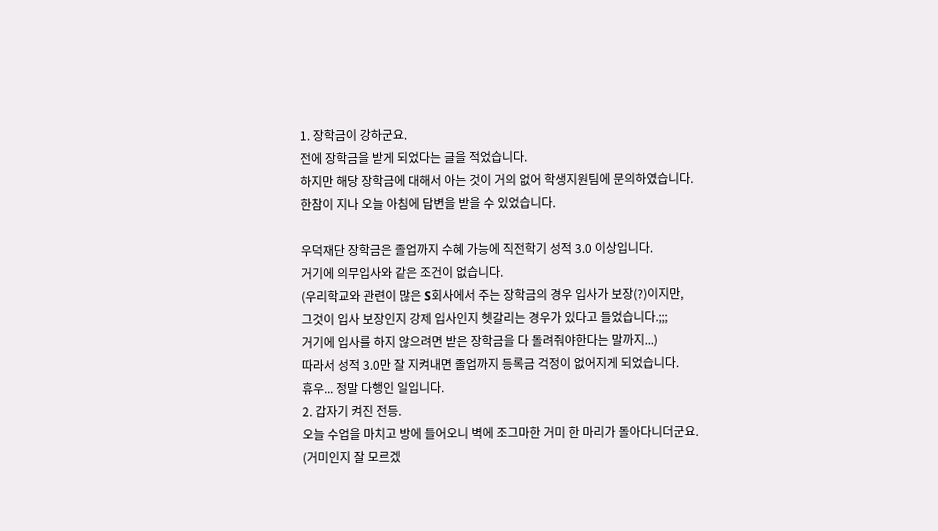1. 장학금이 강하군요.
전에 장학금을 받게 되었다는 글을 적었습니다.
하지만 해당 장학금에 대해서 아는 것이 거의 없어 학생지원팀에 문의하였습니다.
한참이 지나 오늘 아침에 답변을 받을 수 있었습니다.

우덕재단 장학금은 졸업까지 수혜 가능에 직전학기 성적 3.0 이상입니다.
거기에 의무입사와 같은 조건이 없습니다.
(우리학교와 관련이 많은 S회사에서 주는 장학금의 경우 입사가 보장(?)이지만,
그것이 입사 보장인지 강제 입사인지 헷갈리는 경우가 있다고 들었습니다.;;;
거기에 입사를 하지 않으려면 받은 장학금을 다 돌려줘야한다는 말까지...)
따라서 성적 3.0만 잘 지켜내면 졸업까지 등록금 걱정이 없어지게 되었습니다.
휴우... 정말 다행인 일입니다.
2. 갑자기 켜진 전등.
오늘 수업을 마치고 방에 들어오니 벽에 조그마한 거미 한 마리가 돌아다니더군요.
(거미인지 잘 모르겠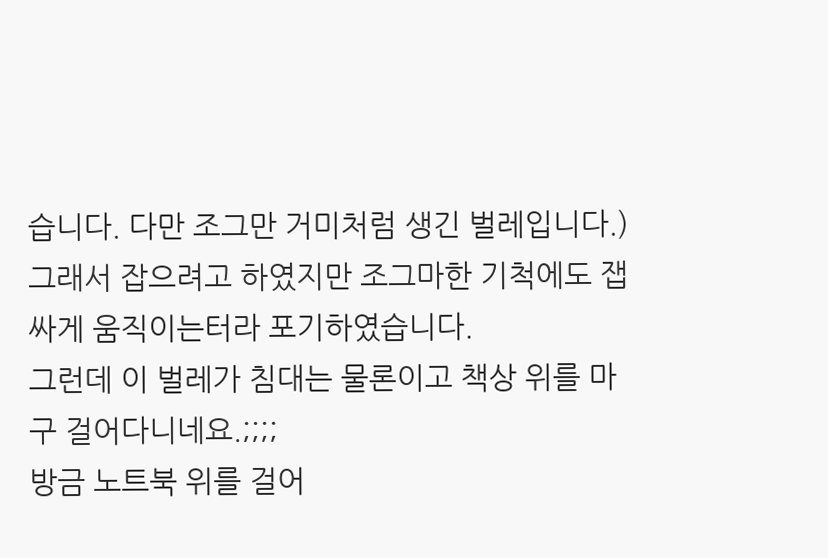습니다. 다만 조그만 거미처럼 생긴 벌레입니다.)
그래서 잡으려고 하였지만 조그마한 기척에도 잽싸게 움직이는터라 포기하였습니다.
그런데 이 벌레가 침대는 물론이고 책상 위를 마구 걸어다니네요.;;;;
방금 노트북 위를 걸어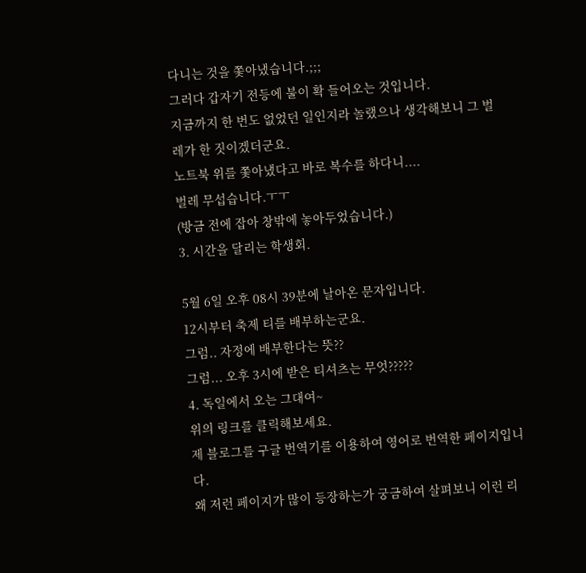다니는 것을 쫓아냈습니다.;;;
그러다 갑자기 전등에 불이 확 들어오는 것입니다.
지금까지 한 번도 없었던 일인지라 놀랬으나 생각해보니 그 벌레가 한 짓이겠더군요.
노트북 위를 쫓아냈다고 바로 복수를 하다니....
벌레 무섭습니다.ㅜㅜ
(방금 전에 잡아 창밖에 놓아두었습니다.)
3. 시간을 달리는 학생회.

5월 6일 오후 08시 39분에 날아온 문자입니다.
12시부터 축제 티를 배부하는군요.
그럼.. 자정에 배부한다는 뜻??
그럼... 오후 3시에 받은 티셔츠는 무엇?????
4. 독일에서 오는 그대여~
위의 링크를 클릭해보세요.
제 블로그를 구글 번역기를 이용하여 영어로 번역한 페이지입니다.
왜 저런 페이지가 많이 등장하는가 궁금하여 살펴보니 이런 리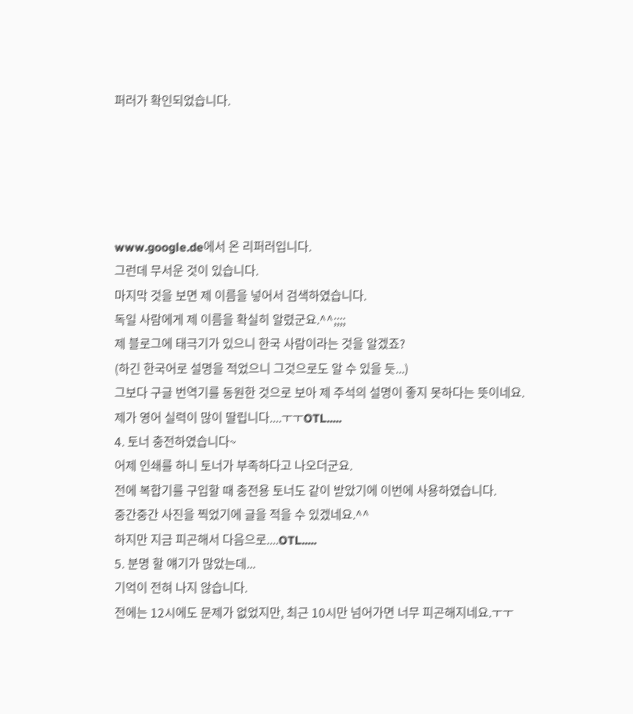퍼러가 확인되었습니다.





www.google.de에서 온 리퍼러입니다.
그런데 무서운 것이 있습니다.
마지막 것을 보면 제 이름을 넣어서 검색하였습니다.
독일 사람에게 제 이름을 확실히 알렸군요.^^;;;;
제 블로그에 태극기가 있으니 한국 사람이라는 것을 알겠죠?
(하긴 한국어로 설명을 적었으니 그것으로도 알 수 있을 듯...)
그보다 구글 번역기를 동원한 것으로 보아 제 주석의 설명이 좋지 못하다는 뜻이네요.
제가 영어 실력이 많이 딸립니다....ㅜㅜOTL.....
4. 토너 충전하였습니다~
어제 인쇄를 하니 토너가 부족하다고 나오더군요.
전에 복합기를 구입할 때 충전용 토너도 같이 받았기에 이번에 사용하였습니다.
중간중간 사진을 찍었기에 글을 적을 수 있겠네요.^^
하지만 지금 피곤해서 다음으로....OTL.....
5. 분명 할 얘기가 많았는데...
기억이 전혀 나지 않습니다.
전에는 12시에도 문제가 없었지만, 최근 10시만 넘어가면 너무 피곤해지네요.ㅜㅜ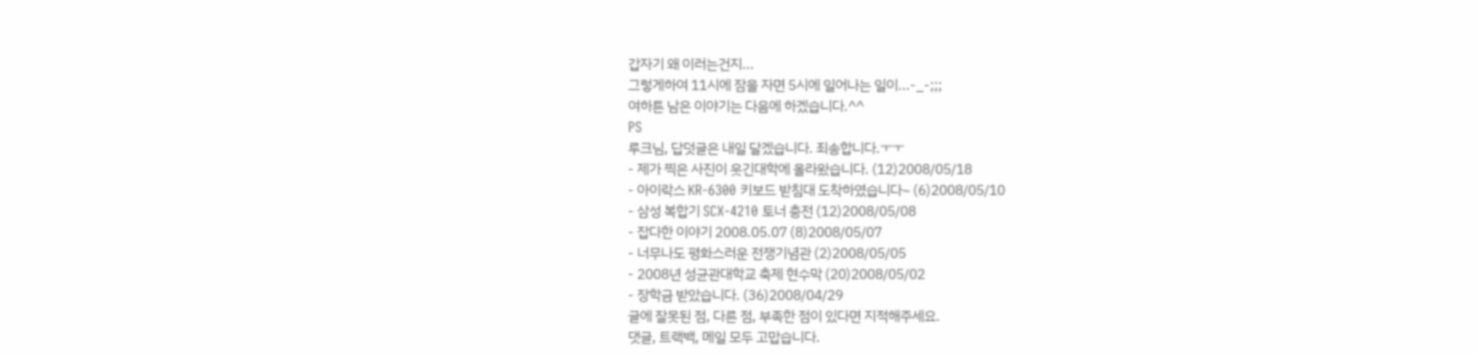갑자기 왜 이러는건지...
그렇게하여 11시에 잠을 자면 5시에 일어나는 일이...-_-;;;
여하튼 남은 이야기는 다음에 하겠습니다.^^
PS
루크님, 답덧글은 내일 달겠습니다. 죄송합니다.ㅜㅜ
- 제가 찍은 사진이 웃긴대학에 올라왔습니다. (12)2008/05/18
- 아이락스 KR-6300 키보드 받침대 도착하였습니다~ (6)2008/05/10
- 삼성 복합기 SCX-4210 토너 충전 (12)2008/05/08
- 잡다한 이야기 2008.05.07 (8)2008/05/07
- 너무나도 평화스러운 전쟁기념관 (2)2008/05/05
- 2008년 성균관대학교 축제 현수막 (20)2008/05/02
- 장학금 받았습니다. (36)2008/04/29
글에 잘못된 점, 다른 점, 부족한 점이 있다면 지적해주세요.
댓글, 트랙백, 메일 모두 고맙습니다.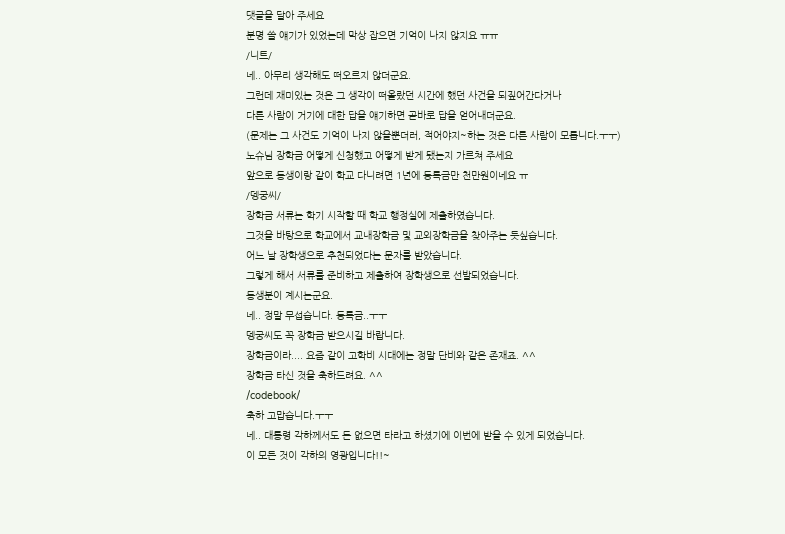댓글을 달아 주세요
분명 쓸 얘기가 있었는데 막상 잡으면 기억이 나지 않지요 ㅠㅠ
/니트/
네.. 아무리 생각해도 떠오르지 않더군요.
그런데 재미있는 것은 그 생각이 떠올랐던 시간에 했던 사건을 되짚어간다거나
다른 사람이 거기에 대한 답을 얘기하면 곧바로 답을 얻어내더군요.
(문제는 그 사건도 기억이 나지 않을뿐더러, 적어야지~하는 것은 다른 사람이 모릅니다.ㅜㅜ)
노슈님 장학금 어떻게 신청했고 어떻게 받게 됐는지 가르쳐 주세요
앞으로 동생이랑 같이 학교 다니려면 1년에 등록금만 천만원이네요 ㅠ
/뎅궁씨/
장학금 서류는 학기 시작할 때 학교 행정실에 제출하였습니다.
그것을 바탕으로 학교에서 교내장학금 및 교외장학금을 찾아주는 듯싶습니다.
어느 날 장학생으로 추천되었다는 문자를 받았습니다.
그렇게 해서 서류를 준비하고 제출하여 장학생으로 선발되었습니다.
동생분이 계시는군요.
네.. 정말 무섭습니다. 등록금..ㅜㅜ
뎅궁씨도 꼭 장학금 받으시길 바랍니다.
장학금이라.... 요즘 같이 고학비 시대에는 정말 단비와 같은 존재죠. ^^
장학금 타신 것을 축하드려요. ^^
/codebook/
축하 고맙습니다.ㅜㅜ
네.. 대통령 각하께서도 돈 없으면 타라고 하셨기에 이번에 받을 수 있게 되었습니다.
이 모든 것이 각하의 영광입니다!!~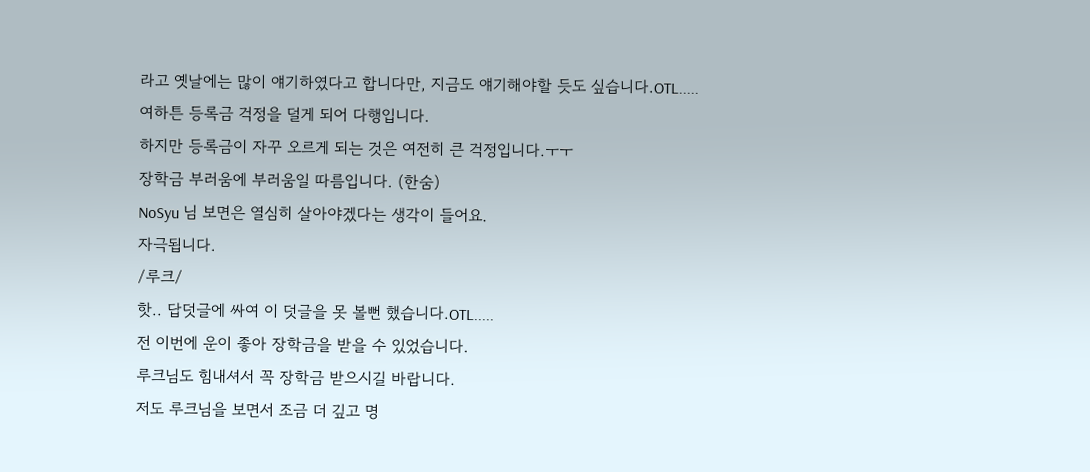라고 옛날에는 많이 얘기하였다고 합니다만, 지금도 얘기해야할 듯도 싶습니다.OTL.....
여하튼 등록금 걱정을 덜게 되어 다행입니다.
하지만 등록금이 자꾸 오르게 되는 것은 여전히 큰 걱정입니다.ㅜㅜ
장학금 부러움에 부러움일 따름입니다. (한숨)
NoSyu 님 보면은 열심히 살아야겠다는 생각이 들어요.
자극됩니다.
/루크/
핫.. 답덧글에 싸여 이 덧글을 못 볼뻔 했습니다.OTL.....
전 이번에 운이 좋아 장학금을 받을 수 있었습니다.
루크님도 힘내셔서 꼭 장학금 받으시길 바랍니다.
저도 루크님을 보면서 조금 더 깊고 명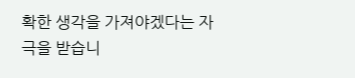확한 생각을 가져야겠다는 자극을 받습니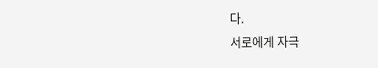다.
서로에게 자극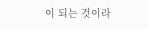이 되는 것이라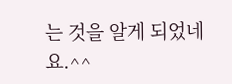는 것을 알게 되었네요.^^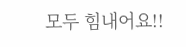모두 힘내어요!!